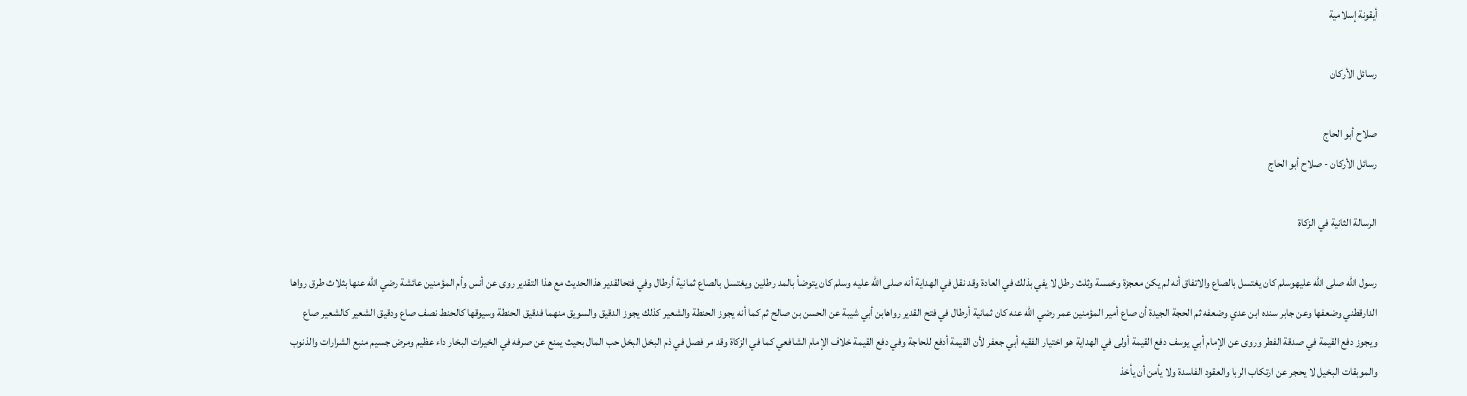أيقونة إسلامية

رسائل الأركان

صلاح أبو الحاج
رسائل الأركان - صلاح أبو الحاج

الرسالة الثانية في الزكاة

رسول الله صلى الله عليهوسلم كان يغتسل بالصاع والاتفاق أنه لم يكن معجزة وخمسة وثلث رطل لا يفي بذلك في العادة وقد نقل في الهداية أنه صلى الله عليه وسلم كان يتوضأ بالمد رطلين ويغتسل بالصاع ثمانية أرطال وفي فتحالقدير هذاالحديث مع هذا التقدير روى عن أنس وأم المؤمنين عائشة رضي الله عنها بثلاث طرق رواها الدارقطني وضعفها وعن جابر سنده ابن عدي وضعفه ثم الحجة الجيدة أن صاع أمير المؤمنين عمر رضي الله عنه كان ثمانية أرطال في فتح القدير رواهابن أبي شيبة عن الحسن بن صالح ثم كما أنه يجوز الحنطة والشعير كذلك يجوز الدقيق والسويق منهما فدقيق الحنطة وسيوقها كالحنط نصف صاع ودقيق الشعير كالشعير صاع ويجوز دفع القيمة في صدقة الفطر وروى عن الإمام أبي يوسف دفع القيمة أولى في الهداية هو اختيار الفقيه أبي جعفر لأن القيمة أدفع للحاجة وفي دفع القيمة خلاف الإمام الشافعي كما في الزكاة وقد مر فصل في ذم البخل البخل حب المال بحيث يمنع عن صرفه في الخيرات البخار داء عظيم ومرض جسيم منبع الشرارات والذنوب والموبقات البخيل لا يحجر عن ارتكاب الربا والعقود الفاسدة ولا يأمن أن يأخذ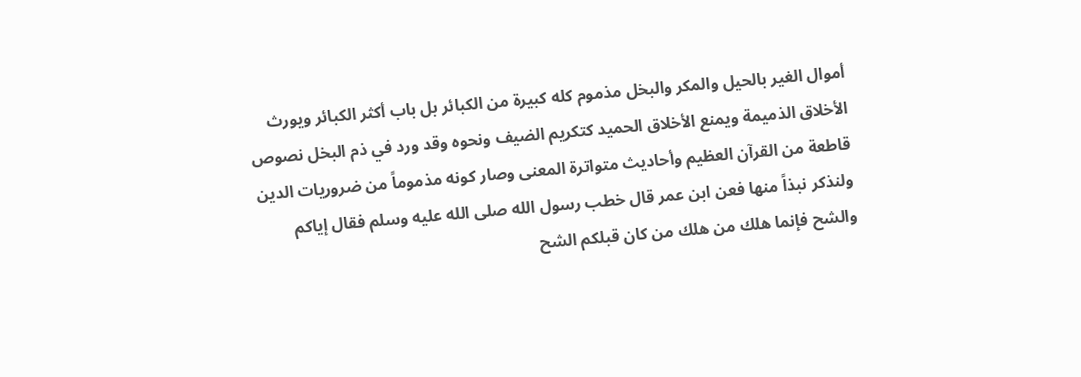أموال الغير بالحيل والمكر والبخل مذموم كله كبيرة من الكبائر بل باب أكثر الكبائر ويورث الأخلاق الذميمة ويمنع الأخلاق الحميد كتكريم الضيف ونحوه وقد ورد في ذم البخل نصوص قاطعة من القرآن العظيم وأحاديث متواترة المعنى وصار كونه مذموماً من ضروريات الدين ولنذكر نبذاً منها فعن ابن عمر قال خطب رسول الله صلى الله عليه وسلم فقال إياكم والشح فإنما هلك من هلك من كان قبلكم الشح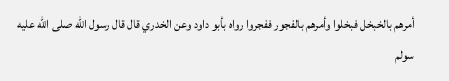أمرهم بالخبخل فبخلوا وأمرهم بالفجور ففجروا رواه بأبو داود وعن الخدري قال قال رسول الله صلى الله عليه سولم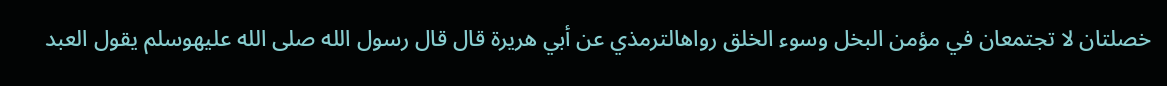خصلتان لا تجتمعان في مؤمن البخل وسوء الخلق رواهالترمذي عن أبي هريرة قال قال رسول الله صلى الله عليهوسلم يقول العبد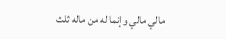مالي مالي وإنما له من ماله ثلث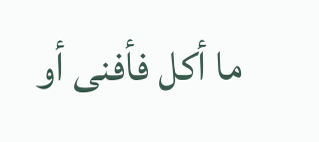ما أكل فأفنى أو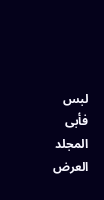لبس فأبى
المجلد
العرض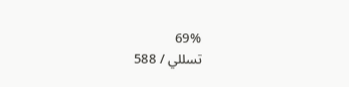69%
تسللي / 588